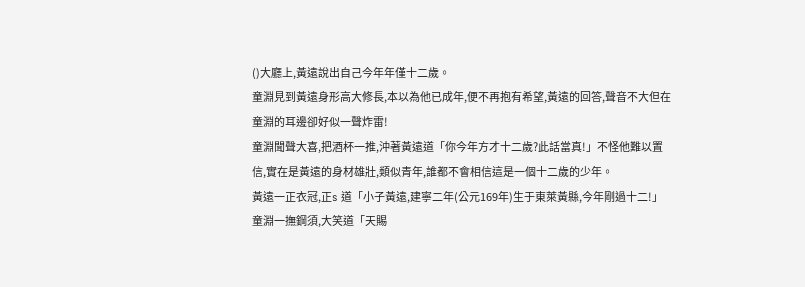()大廳上,黃遠說出自己今年年僅十二歲。
童淵見到黃遠身形高大修長,本以為他已成年,便不再抱有希望,黃遠的回答,聲音不大但在童淵的耳邊卻好似一聲炸雷!
童淵聞聲大喜,把酒杯一推,沖著黃遠道「你今年方才十二歲?此話當真!」不怪他難以置信,實在是黃遠的身材雄壯,類似青年,誰都不會相信這是一個十二歲的少年。
黃遠一正衣冠,正s 道「小子黃遠,建寧二年(公元169年)生于東萊黃縣,今年剛過十二!」
童淵一撫鋼須,大笑道「天賜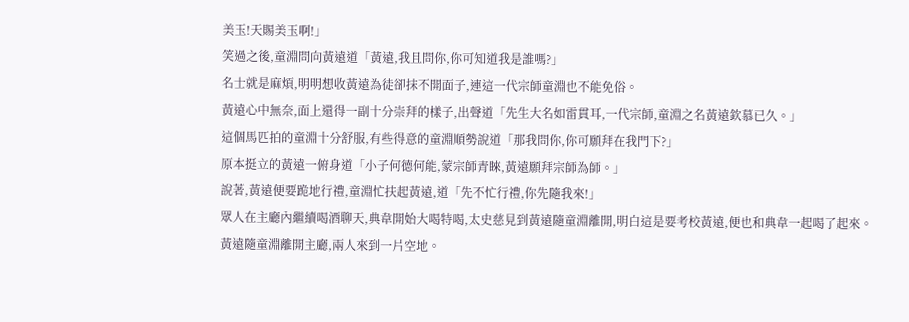美玉!天賜美玉啊!」
笑過之後,童淵問向黃遠道「黃遠,我且問你,你可知道我是誰嗎?」
名士就是麻煩,明明想收黃遠為徒卻抹不開面子,連這一代宗師童淵也不能免俗。
黃遠心中無奈,面上還得一副十分崇拜的樣子,出聲道「先生大名如雷貫耳,一代宗師,童淵之名黃遠欽慕已久。」
這個馬匹拍的童淵十分舒服,有些得意的童淵順勢說道「那我問你,你可願拜在我門下?」
原本挺立的黃遠一俯身道「小子何德何能,蒙宗師青睞,黃遠願拜宗師為師。」
說著,黃遠便要跪地行禮,童淵忙扶起黃遠,道「先不忙行禮,你先隨我來!」
眾人在主廳內繼續喝酒聊天,典韋開始大喝特喝,太史慈見到黃遠隨童淵離開,明白這是要考校黃遠,便也和典韋一起喝了起來。
黃遠隨童淵離開主廳,兩人來到一片空地。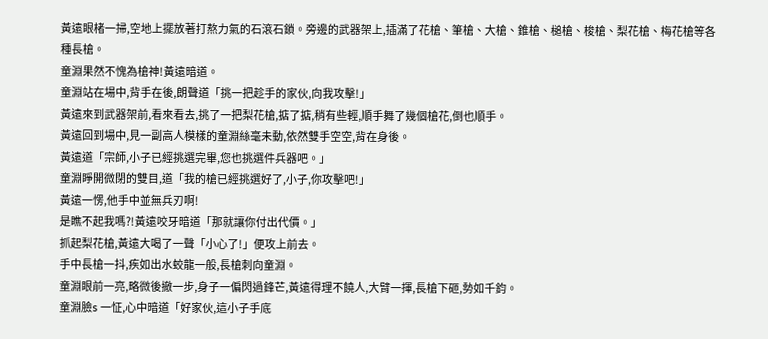黃遠眼楮一掃,空地上擺放著打熬力氣的石滾石鎖。旁邊的武器架上,插滿了花槍、筆槍、大槍、錐槍、槌槍、梭槍、梨花槍、梅花槍等各種長槍。
童淵果然不愧為槍神!黃遠暗道。
童淵站在場中,背手在後,朗聲道「挑一把趁手的家伙,向我攻擊!」
黃遠來到武器架前,看來看去,挑了一把梨花槍,掂了掂,稍有些輕,順手舞了幾個槍花,倒也順手。
黃遠回到場中,見一副高人模樣的童淵絲毫未動,依然雙手空空,背在身後。
黃遠道「宗師,小子已經挑選完畢,您也挑選件兵器吧。」
童淵睜開微閉的雙目,道「我的槍已經挑選好了,小子,你攻擊吧!」
黃遠一愣,他手中並無兵刃啊!
是瞧不起我嗎?!黃遠咬牙暗道「那就讓你付出代價。」
抓起梨花槍,黃遠大喝了一聲「小心了!」便攻上前去。
手中長槍一抖,疾如出水蛟龍一般,長槍刺向童淵。
童淵眼前一亮,略微後撤一步,身子一偏閃過鋒芒,黃遠得理不饒人,大臂一揮,長槍下砸,勢如千鈞。
童淵臉s 一怔,心中暗道「好家伙,這小子手底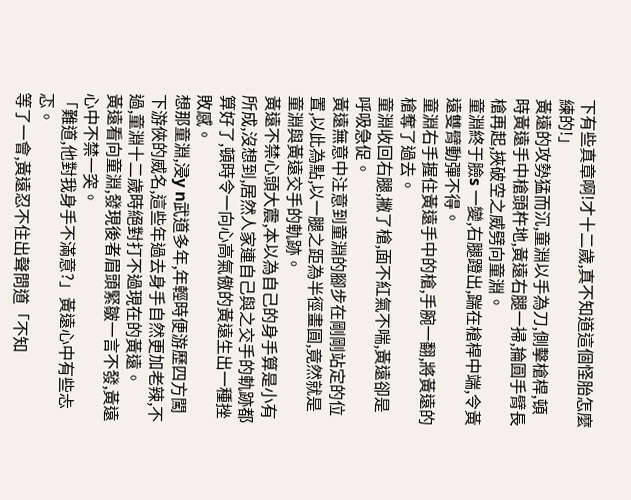下有些真章啊!才十二歲,真不知道這個怪胎怎麼練的!」
黃遠的攻勢猛而沉,童淵以手為刀,側擊槍桿,頓時黃遠手中槍頭杵地,黃遠右腿一掃,掄圓手臂長槍再起,挾破空之威劈向童淵。
童淵終于臉s 一變,右腿蹬出,踹在槍桿中端,令黃遠雙臂動彈不得。
童淵右手握住黃遠手中的槍,手腕一翻,將黃遠的槍奪了過去。
童淵收回右腿,撇了槍,面不紅氣不喘,黃遠卻是呼吸急促。
黃遠無意中注意到童淵的腳步在剛剛站定的位置,以此為點,以一腿之距為半徑畫圓,竟然就是童淵與黃遠交手的軌跡。
黃遠不禁心頭大震,本以為自己的身手算是小有所成,沒想到,居然人家連自己與之交手的軌跡都算好了,頓時令一向心高氣傲的黃遠生出一種挫敗感。
想那童淵,浸y n武道多年,年輕時便游歷四方闖下游俠的威名,這些年過去身手自然更加老辣,不過,童淵十二歲時絕對打不過現在的黃遠。
黃遠看向童淵,發現後者眉頭緊皺一言不發,黃遠心中不禁一突。
「難道,他對我身手不滿意?」黃遠心中有些忐忑。
等了一會,黃遠忍不住出聲問道「不知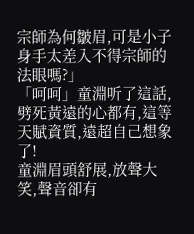宗師為何皺眉,可是小子身手太差入不得宗師的法眼嗎?」
「呵呵」童淵听了這話,劈死黃遠的心都有,這等天賦資質,遠超自己想象了!
童淵眉頭舒展,放聲大笑,聲音卻有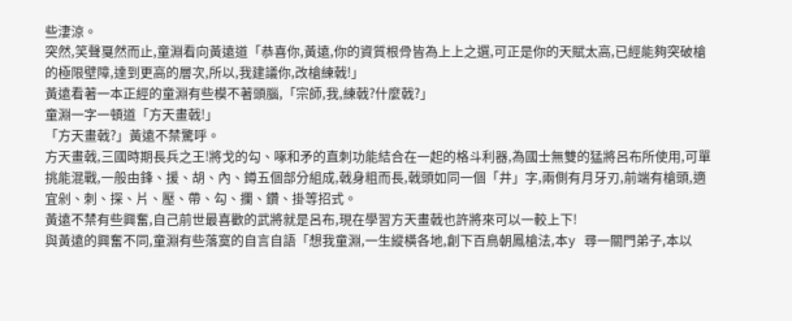些淒涼。
突然,笑聲戛然而止,童淵看向黃遠道「恭喜你,黃遠,你的資質根骨皆為上上之選,可正是你的天賦太高,已經能夠突破槍的極限壁障,達到更高的層次,所以,我建議你,改槍練戟!」
黃遠看著一本正經的童淵有些模不著頭腦,「宗師,我,練戟?什麼戟?」
童淵一字一頓道「方天畫戟!」
「方天畫戟?」黃遠不禁驚呼。
方天畫戟,三國時期長兵之王!將戈的勾、啄和矛的直刺功能結合在一起的格斗利器,為國士無雙的猛將呂布所使用,可單挑能混戰,一般由鋒、援、胡、內、鐏五個部分組成,戟身粗而長,戟頭如同一個「井」字,兩側有月牙刃,前端有槍頭,適宜剁、刺、探、片、壓、帶、勾、攔、鑽、掛等招式。
黃遠不禁有些興奮,自己前世最喜歡的武將就是呂布,現在學習方天畫戟也許將來可以一較上下!
與黃遠的興奮不同,童淵有些落寞的自言自語「想我童淵,一生縱橫各地,創下百鳥朝鳳槍法,本y 尋一關門弟子,本以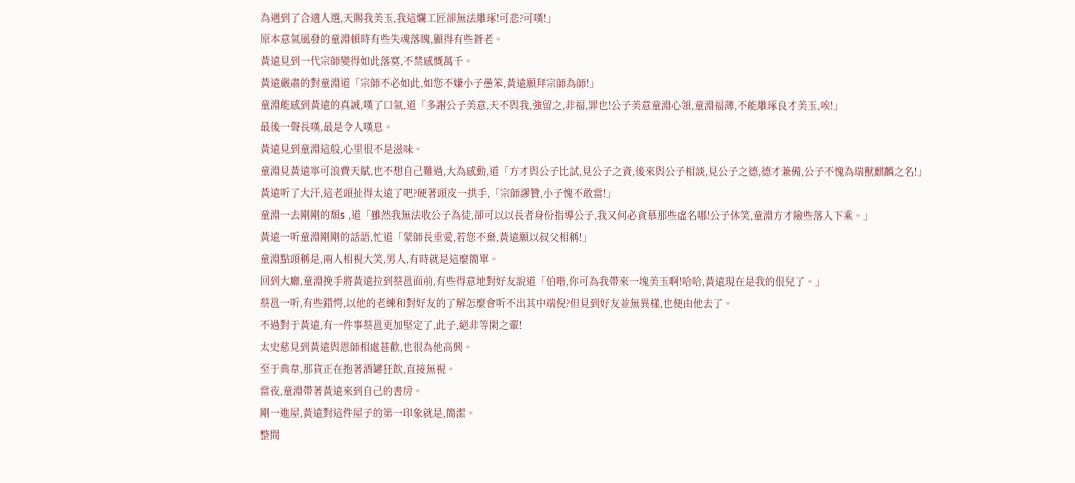為遇到了合適人選,天賜我美玉,我這爛工匠卻無法雕琢!可悲?可嘆!」
原本意氣風發的童淵頓時有些失魂落魄,顯得有些蒼老。
黃遠見到一代宗師變得如此落寞,不禁感慨萬千。
黃遠嚴肅的對童淵道「宗師不必如此,如您不嫌小子愚笨,黃遠願拜宗師為師!」
童淵能感到黃遠的真誠,嘆了口氣,道「多謝公子美意,天不與我,強留之,非福,罪也!公子美意童淵心領,童淵福薄,不能雕琢良才美玉,唉!」
最後一聲長嘆,最是令人嘆息。
黃遠見到童淵這般,心里很不是滋味。
童淵見黃遠寧可浪費天賦,也不想自己難過,大為感動,道「方才與公子比試,見公子之資,後來與公子相談,見公子之德,德才兼備,公子不愧為瑞獸麒麟之名!」
黃遠听了大汗,這老頭扯得太遠了吧?硬著頭皮一拱手,「宗師謬贊,小子愧不敢當!」
童淵一去剛剛的頹s ,道「雖然我無法收公子為徒,卻可以以長者身份指導公子,我又何必貪慕那些虛名哪!公子休笑,童淵方才險些落入下乘。」
黃遠一听童淵剛剛的話語,忙道「蒙師長垂愛,若您不棄,黃遠願以叔父相稱!」
童淵點頭稱是,兩人相視大笑,男人,有時就是這麼簡單。
回到大廳,童淵挽手將黃遠拉到蔡邕面前,有些得意地對好友說道「伯喈,你可為我帶來一塊美玉啊!哈哈,黃遠現在是我的佷兒了。」
蔡邕一听,有些錯愕,以他的老練和對好友的了解怎麼會听不出其中端倪?但見到好友並無異樣,也便由他去了。
不過對于黃遠,有一件事蔡邕更加堅定了,此子,絕非等閑之輩!
太史慈見到黃遠與恩師相處甚歡,也很為他高興。
至于典韋,那貨正在抱著酒罐狂飲,直接無視。
當夜,童淵帶著黃遠來到自己的書房。
剛一進屋,黃遠對這件屋子的第一印象就是,簡潔。
整間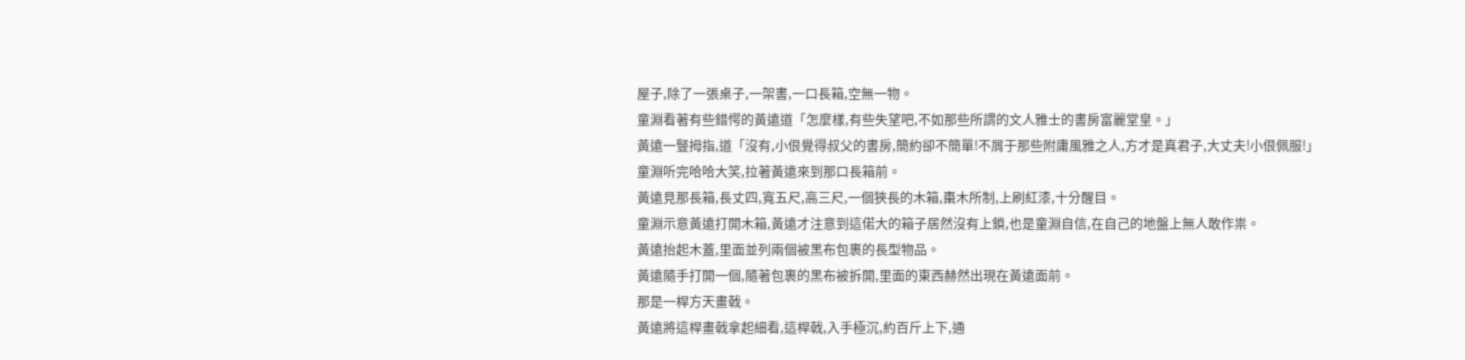屋子,除了一張桌子,一架書,一口長箱,空無一物。
童淵看著有些錯愕的黃遠道「怎麼樣,有些失望吧,不如那些所謂的文人雅士的書房富麗堂皇。」
黃遠一豎拇指,道「沒有,小佷覺得叔父的書房,簡約卻不簡單!不屑于那些附庸風雅之人,方才是真君子,大丈夫!小佷佩服!」
童淵听完哈哈大笑,拉著黃遠來到那口長箱前。
黃遠見那長箱,長丈四,寬五尺,高三尺,一個狹長的木箱,棗木所制,上刷紅漆,十分醒目。
童淵示意黃遠打開木箱,黃遠才注意到這偌大的箱子居然沒有上鎖,也是童淵自信,在自己的地盤上無人敢作祟。
黃遠抬起木蓋,里面並列兩個被黑布包裹的長型物品。
黃遠隨手打開一個,隨著包裹的黑布被拆開,里面的東西赫然出現在黃遠面前。
那是一桿方天畫戟。
黃遠將這桿畫戟拿起細看,這桿戟,入手極沉,約百斤上下,通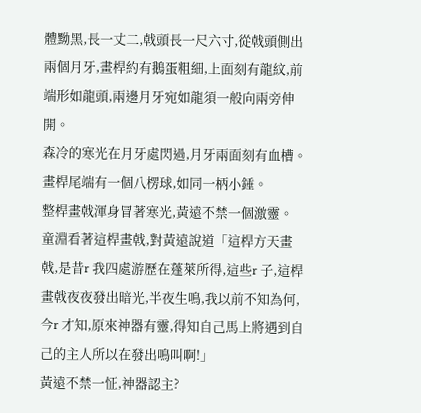體黝黑,長一丈二,戟頭長一尺六寸,從戟頭側出兩個月牙,畫桿約有鵝蛋粗細,上面刻有龍紋,前端形如龍頭,兩邊月牙宛如龍須一般向兩旁伸開。
森冷的寒光在月牙處閃過,月牙兩面刻有血槽。
畫桿尾端有一個八楞球,如同一柄小錘。
整桿畫戟渾身冒著寒光,黃遠不禁一個激靈。
童淵看著這桿畫戟,對黃遠說道「這桿方天畫戟,是昔r 我四處游歷在蓬萊所得,這些r 子,這桿畫戟夜夜發出暗光,半夜生鳴,我以前不知為何,今r 才知,原來神器有靈,得知自己馬上將遇到自己的主人所以在發出鳴叫啊!」
黃遠不禁一怔,神器認主?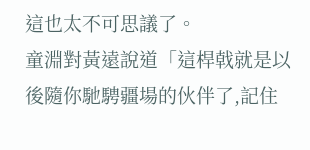這也太不可思議了。
童淵對黃遠說道「這桿戟就是以後隨你馳騁疆場的伙伴了,記住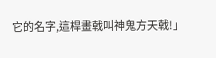它的名字,這桿畫戟叫神鬼方天戟!」